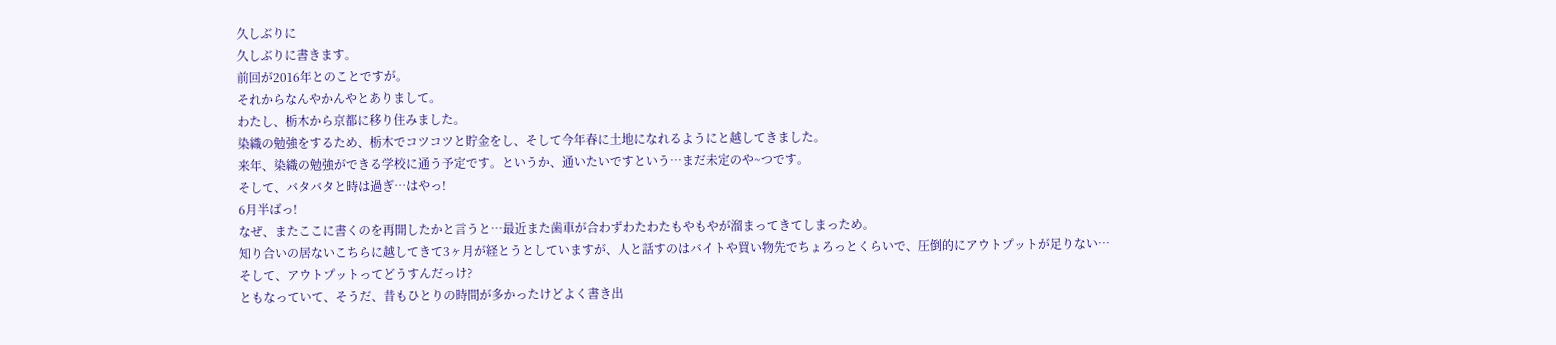久しぶりに
久しぶりに書きます。
前回が2016年とのことですが。
それからなんやかんやとありまして。
わたし、栃木から京都に移り住みました。
染織の勉強をするため、栃木でコツコツと貯金をし、そして今年春に土地になれるようにと越してきました。
来年、染織の勉強ができる学校に通う予定です。というか、通いたいですという…まだ未定のや~つです。
そして、バタバタと時は過ぎ…はやっ!
6月半ばっ!
なぜ、またここに書くのを再開したかと言うと…最近また歯車が合わずわたわたもやもやが溜まってきてしまっため。
知り合いの居ないこちらに越してきて3ヶ月が経とうとしていますが、人と話すのはバイトや買い物先でちょろっとくらいで、圧倒的にアウトプットが足りない…
そして、アウトプットってどうすんだっけ?
ともなっていて、そうだ、昔もひとりの時間が多かったけどよく書き出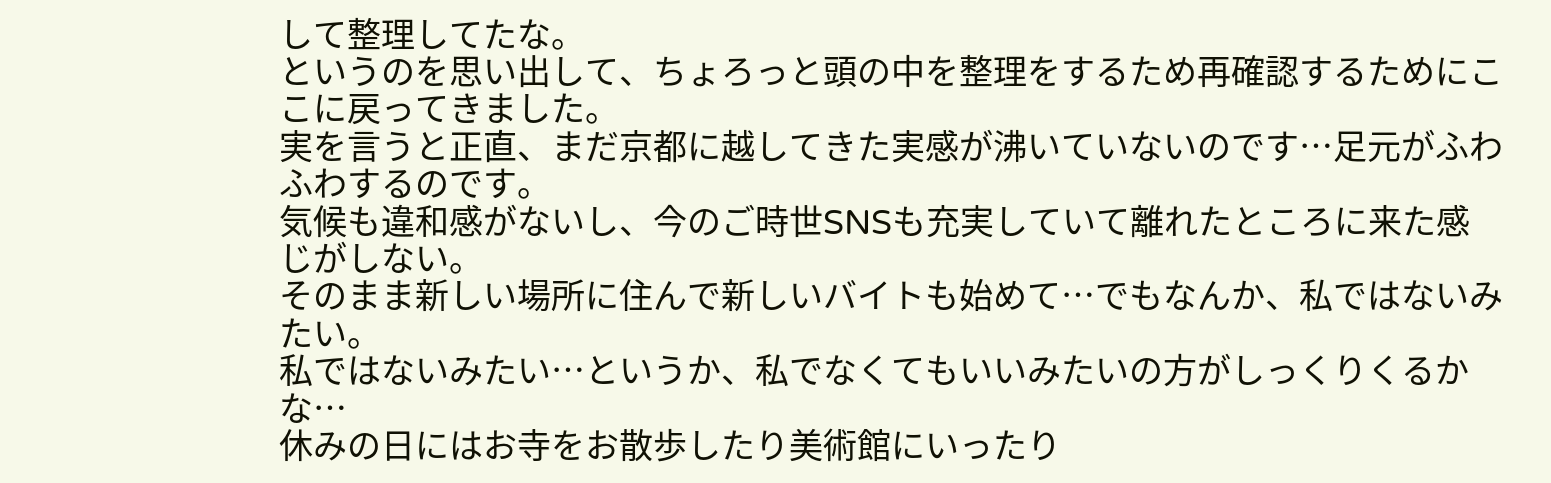して整理してたな。
というのを思い出して、ちょろっと頭の中を整理をするため再確認するためにここに戻ってきました。
実を言うと正直、まだ京都に越してきた実感が沸いていないのです…足元がふわふわするのです。
気候も違和感がないし、今のご時世SNSも充実していて離れたところに来た感じがしない。
そのまま新しい場所に住んで新しいバイトも始めて…でもなんか、私ではないみたい。
私ではないみたい…というか、私でなくてもいいみたいの方がしっくりくるかな…
休みの日にはお寺をお散歩したり美術館にいったり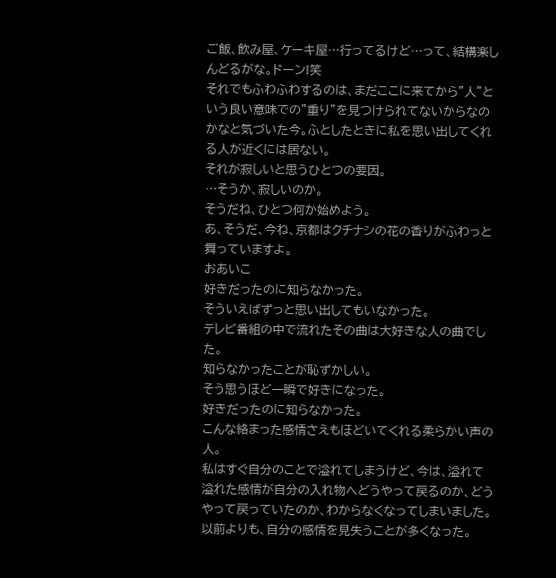ご飯、飲み屋、ケーキ屋…行ってるけど…って、結構楽しんどるがな。ドーン!笑
それでもふわふわするのは、まだここに来てから"人"という良い意味での"重り"を見つけられてないからなのかなと気づいた今。ふとしたときに私を思い出してくれる人が近くには居ない。
それが寂しいと思うひとつの要因。
…そうか、寂しいのか。
そうだね、ひとつ何か始めよう。
あ、そうだ、今ね、京都はクチナシの花の香りがふわっと舞っていますよ。
おあいこ
好きだったのに知らなかった。
そういえばずっと思い出してもいなかった。
テレビ番組の中で流れたその曲は大好きな人の曲でした。
知らなかったことが恥ずかしい。
そう思うほど一瞬で好きになった。
好きだったのに知らなかった。
こんな絡まった感情さえもほどいてくれる柔らかい声の人。
私はすぐ自分のことで溢れてしまうけど、今は、溢れて溢れた感情が自分の入れ物へどうやって戻るのか、どうやって戻っていたのか、わからなくなってしまいました。
以前よりも、自分の感情を見失うことが多くなった。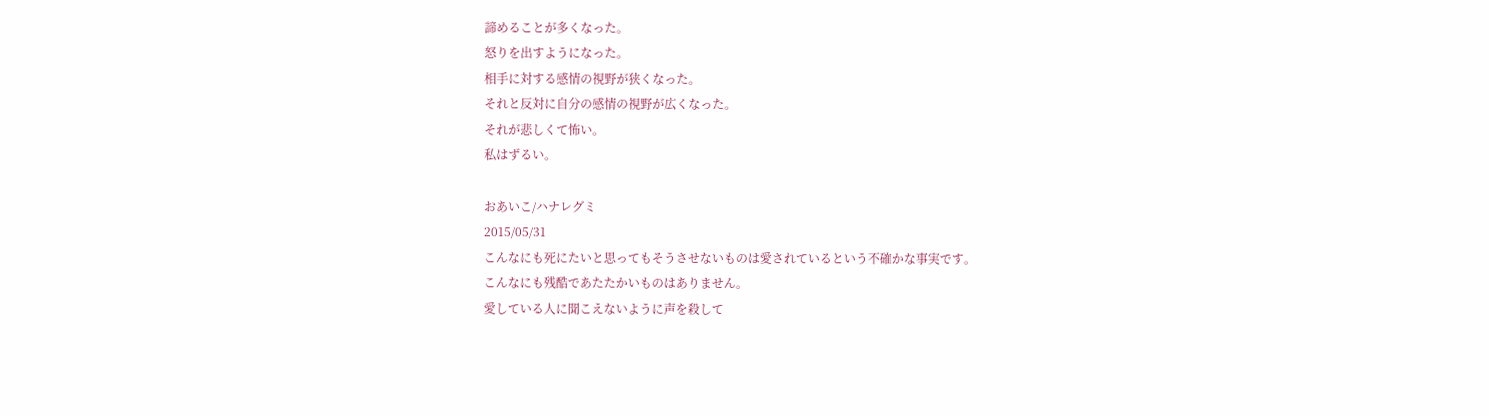諦めることが多くなった。
怒りを出すようになった。
相手に対する感情の視野が狭くなった。
それと反対に自分の感情の視野が広くなった。
それが悲しくて怖い。
私はずるい。

おあいこ/ハナレグミ
2015/05/31
こんなにも死にたいと思ってもそうさせないものは愛されているという不確かな事実です。
こんなにも残酷であたたかいものはありません。
愛している人に聞こえないように声を殺して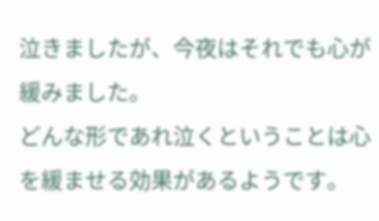泣きましたが、今夜はそれでも心が緩みました。
どんな形であれ泣くということは心を緩ませる効果があるようです。